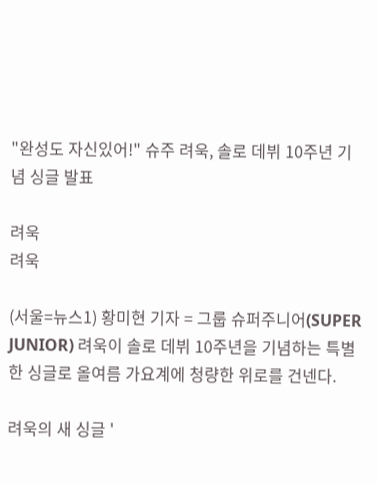"완성도 자신있어!" 슈주 려욱, 솔로 데뷔 10주년 기념 싱글 발표

려욱
려욱

(서울=뉴스1) 황미현 기자 = 그룹 슈퍼주니어(SUPER JUNIOR) 려욱이 솔로 데뷔 10주년을 기념하는 특별한 싱글로 올여름 가요계에 청량한 위로를 건넨다.

려욱의 새 싱글 '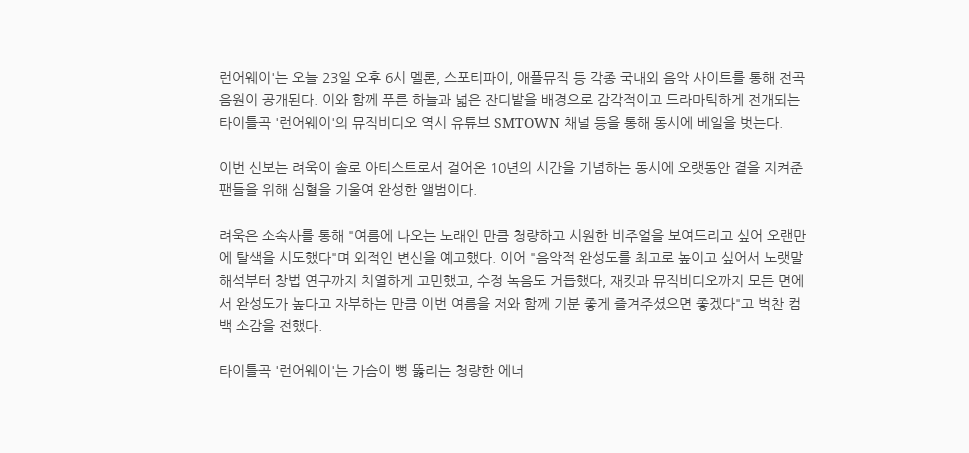런어웨이'는 오늘 23일 오후 6시 멜론, 스포티파이, 애플뮤직 등 각종 국내외 음악 사이트를 통해 전곡 음원이 공개된다. 이와 함께 푸른 하늘과 넓은 잔디밭을 배경으로 감각적이고 드라마틱하게 전개되는 타이틀곡 '런어웨이'의 뮤직비디오 역시 유튜브 SMTOWN 채널 등을 통해 동시에 베일을 벗는다.

이번 신보는 려욱이 솔로 아티스트로서 걸어온 10년의 시간을 기념하는 동시에 오랫동안 곁을 지켜준 팬들을 위해 심혈을 기울여 완성한 앨범이다.

려욱은 소속사를 통해 "여름에 나오는 노래인 만큼 청량하고 시원한 비주얼을 보여드리고 싶어 오랜만에 탈색을 시도했다"며 외적인 변신을 예고했다. 이어 "음악적 완성도를 최고로 높이고 싶어서 노랫말 해석부터 창법 연구까지 치열하게 고민했고, 수정 녹음도 거듭했다, 재킷과 뮤직비디오까지 모든 면에서 완성도가 높다고 자부하는 만큼 이번 여름을 저와 함께 기분 좋게 즐겨주셨으면 좋겠다"고 벅찬 컴백 소감을 전했다.

타이틀곡 '런어웨이'는 가슴이 뻥 뚫리는 청량한 에너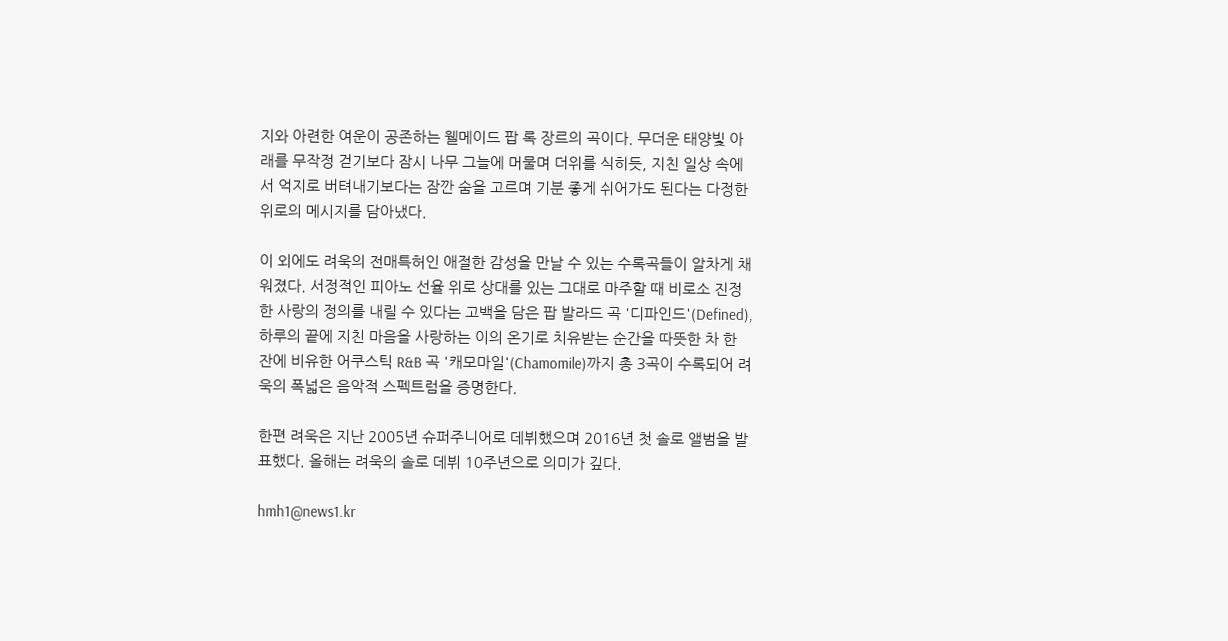지와 아련한 여운이 공존하는 웰메이드 팝 록 장르의 곡이다. 무더운 태양빛 아래를 무작정 걷기보다 잠시 나무 그늘에 머물며 더위를 식히듯, 지친 일상 속에서 억지로 버텨내기보다는 잠깐 숨을 고르며 기분 좋게 쉬어가도 된다는 다정한 위로의 메시지를 담아냈다.

이 외에도 려욱의 전매특허인 애절한 감성을 만날 수 있는 수록곡들이 알차게 채워졌다. 서정적인 피아노 선율 위로 상대를 있는 그대로 마주할 때 비로소 진정한 사랑의 정의를 내릴 수 있다는 고백을 담은 팝 발라드 곡 '디파인드'(Defined), 하루의 끝에 지친 마음을 사랑하는 이의 온기로 치유받는 순간을 따뜻한 차 한 잔에 비유한 어쿠스틱 R&B 곡 '캐모마일'(Chamomile)까지 총 3곡이 수록되어 려욱의 폭넓은 음악적 스펙트럼을 증명한다.

한편 려욱은 지난 2005년 슈퍼주니어로 데뷔했으며 2016년 첫 솔로 앨범을 발표했다. 올해는 려욱의 솔로 데뷔 10주년으로 의미가 깊다.

hmh1@news1.kr